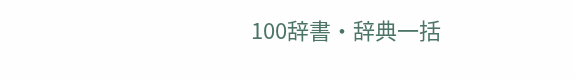100辞書・辞典一括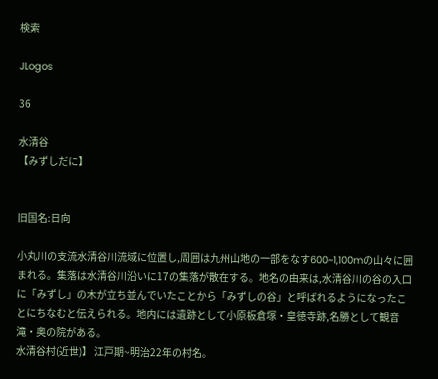検索

JLogos

36

水清谷
【みずしだに】


旧国名:日向

小丸川の支流水清谷川流域に位置し,周囲は九州山地の一部をなす600~1,100mの山々に囲まれる。集落は水清谷川沿いに17の集落が散在する。地名の由来は,水清谷川の谷の入口に「みずし」の木が立ち並んでいたことから「みずしの谷」と呼ばれるようになったことにちなむと伝えられる。地内には遺跡として小原板倉塚・皇徳寺跡,名勝として観音滝・奥の院がある。
水清谷村(近世)】 江戸期~明治22年の村名。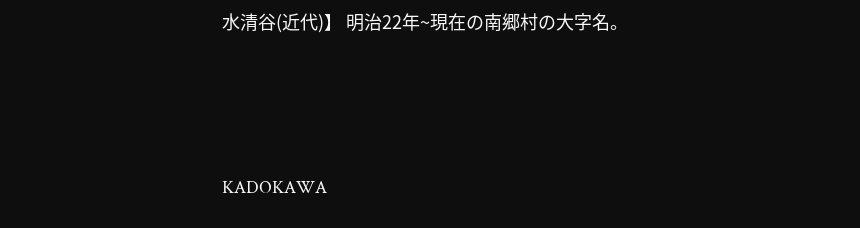水清谷(近代)】 明治22年~現在の南郷村の大字名。




KADOKAWA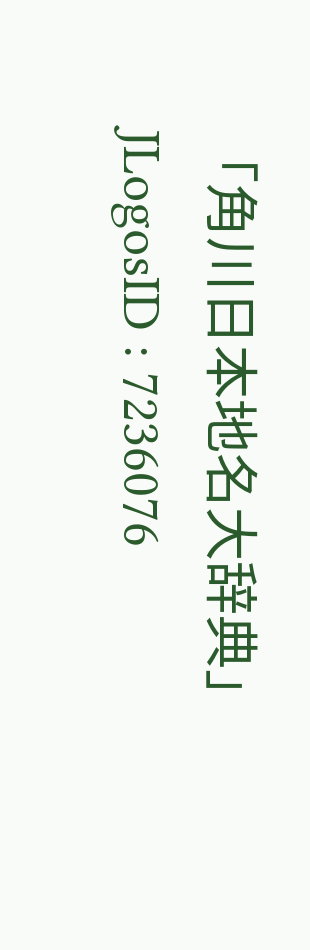「角川日本地名大辞典」
JLogosID : 7236076